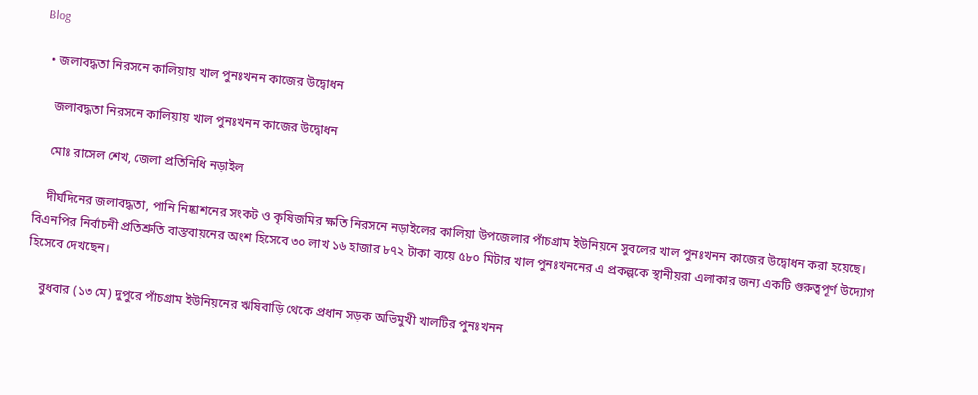Blog

  • জলাবদ্ধতা নিরসনে কালিয়ায় খাল পুনঃখনন কাজের উদ্বোধন

    জলাবদ্ধতা নিরসনে কালিয়ায় খাল পুনঃখনন কাজের উদ্বোধন

    মোঃ রাসেল শেখ, জেলা প্রতিনিধি নড়াইল

    দীর্ঘদিনের জলাবদ্ধতা, পানি নিষ্কাশনের সংকট ও কৃষিজমির ক্ষতি নিরসনে নড়াইলের কালিয়া উপজেলার পাঁচগ্রাম ইউনিয়নে সুবলের খাল পুনঃখনন কাজের উদ্বোধন করা হয়েছে। বিএনপির নির্বাচনী প্রতিশ্রুতি বাস্তবায়নের অংশ হিসেবে ৩০ লাখ ১৬ হাজার ৮৭২ টাকা ব্যয়ে ৫৮০ মিটার খাল পুনঃখননের এ প্রকল্পকে স্থানীয়রা এলাকার জন্য একটি গুরুত্বপূর্ণ উদ্যোগ হিসেবে দেখছেন।

    বুধবার (১৩ মে) দুপুরে পাঁচগ্রাম ইউনিয়নের ঋষিবাড়ি থেকে প্রধান সড়ক অভিমুখী খালটির পুনঃখনন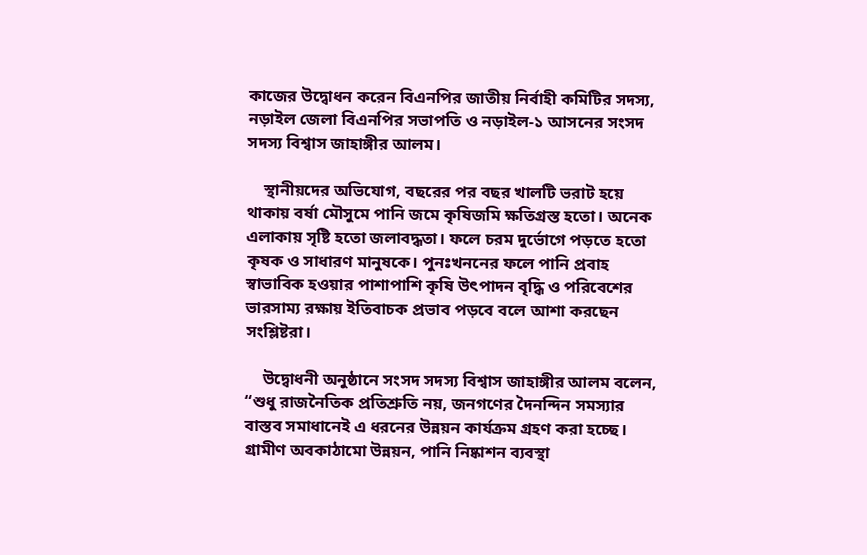কাজের উদ্বোধন করেন বিএনপির জাতীয় নির্বাহী কমিটির সদস্য, নড়াইল জেলা বিএনপির সভাপতি ও নড়াইল-১ আসনের সংসদ সদস্য বিশ্বাস জাহাঙ্গীর আলম।

    স্থানীয়দের অভিযোগ, বছরের পর বছর খালটি ভরাট হয়ে থাকায় বর্ষা মৌসুমে পানি জমে কৃষিজমি ক্ষতিগ্রস্ত হতো। অনেক এলাকায় সৃষ্টি হতো জলাবদ্ধতা। ফলে চরম দুর্ভোগে পড়তে হতো কৃষক ও সাধারণ মানুষকে। পুনঃখননের ফলে পানি প্রবাহ স্বাভাবিক হওয়ার পাশাপাশি কৃষি উৎপাদন বৃদ্ধি ও পরিবেশের ভারসাম্য রক্ষায় ইতিবাচক প্রভাব পড়বে বলে আশা করছেন সংশ্লিষ্টরা।

    উদ্বোধনী অনুষ্ঠানে সংসদ সদস্য বিশ্বাস জাহাঙ্গীর আলম বলেন, “শুধু রাজনৈতিক প্রতিশ্রুতি নয়, জনগণের দৈনন্দিন সমস্যার বাস্তব সমাধানেই এ ধরনের উন্নয়ন কার্যক্রম গ্রহণ করা হচ্ছে। গ্রামীণ অবকাঠামো উন্নয়ন, পানি নিষ্কাশন ব্যবস্থা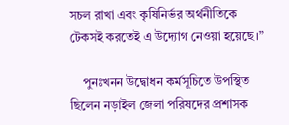সচল রাখা এবং কৃষিনির্ভর অর্থনীতিকে টেকসই করতেই এ উদ্যোগ নেওয়া হয়েছে।”

    পুনঃখনন উদ্বোধন কর্মসূচিতে উপস্থিত ছিলেন নড়াইল জেলা পরিষদের প্রশাসক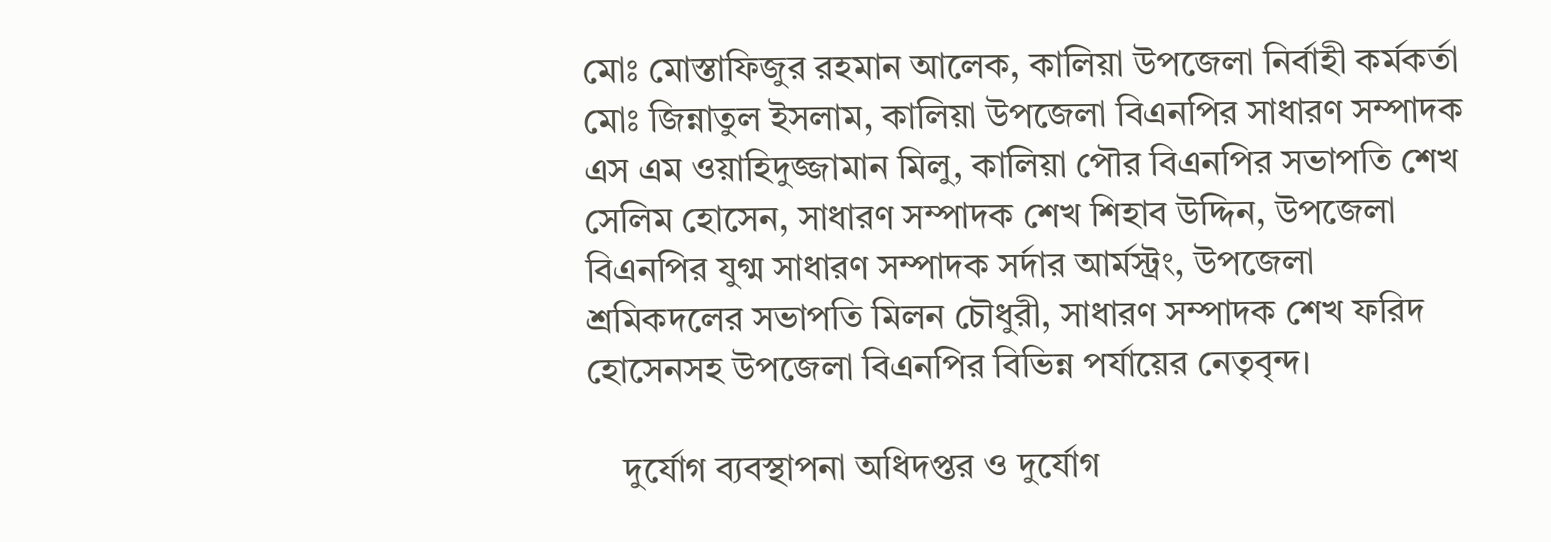মোঃ মোস্তাফিজুর রহমান আলেক, কালিয়া উপজেলা নির্বাহী কর্মকর্তা মোঃ জিন্নাতুল ইসলাম, কালিয়া উপজেলা বিএনপির সাধারণ সম্পাদক এস এম ওয়াহিদুজ্জামান মিলু, কালিয়া পৌর বিএনপির সভাপতি শেখ সেলিম হোসেন, সাধারণ সম্পাদক শেখ শিহাব উদ্দিন, উপজেলা বিএনপির যুগ্ম সাধারণ সম্পাদক সর্দার আর্মস্ট্রং, উপজেলা শ্রমিকদলের সভাপতি মিলন চৌধুরী, সাধারণ সম্পাদক শেখ ফরিদ হোসেনসহ উপজেলা বিএনপির বিভিন্ন পর্যায়ের নেতৃবৃন্দ।

    দুর্যোগ ব্যবস্থাপনা অধিদপ্তর ও দুর্যোগ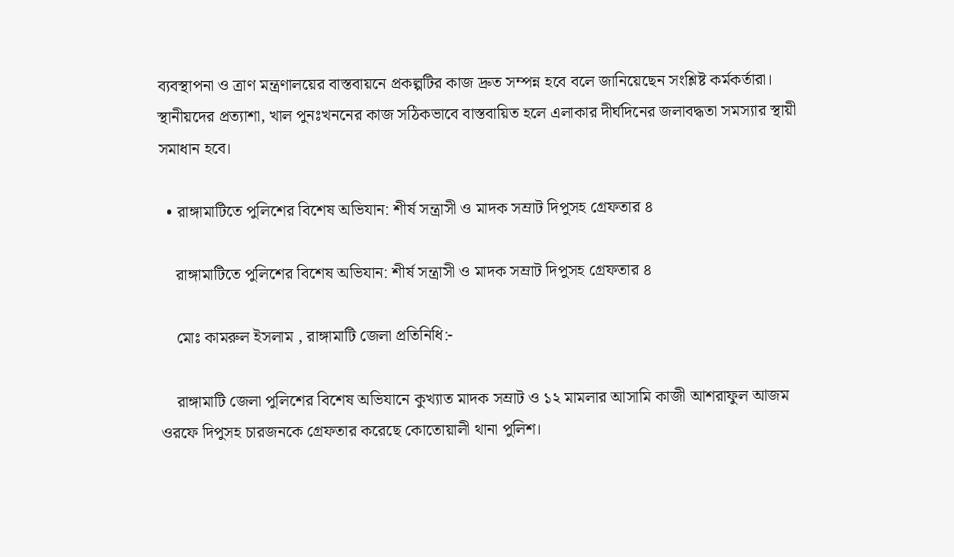ব্যবস্থাপনা ও ত্রাণ মন্ত্রণালয়ের বাস্তবায়নে প্রকল্পটির কাজ দ্রুত সম্পন্ন হবে বলে জানিয়েছেন সংশ্লিষ্ট কর্মকর্তারা। স্থানীয়দের প্রত্যাশা, খাল পুনঃখননের কাজ সঠিকভাবে বাস্তবায়িত হলে এলাকার দীর্ঘদিনের জলাবদ্ধতা সমস্যার স্থায়ী সমাধান হবে।

  • রাঙ্গামাটিতে পুলিশের বিশেষ অভিযান: শীর্ষ সন্ত্রাসী ও মাদক সম্রাট দিপুসহ গ্রেফতার ৪

    রাঙ্গামাটিতে পুলিশের বিশেষ অভিযান: শীর্ষ সন্ত্রাসী ও মাদক সম্রাট দিপুসহ গ্রেফতার ৪

    মোঃ কামরুল ইসলাম , রাঙ্গামাটি জেলা প্রতিনিধি:-

    রাঙ্গামাটি জেলা পুলিশের বিশেষ অভিযানে কুখ্যাত মাদক সম্রাট ও ১২ মামলার আসামি কাজী আশরাফুল আজম ওরফে দিপুসহ চারজনকে গ্রেফতার করেছে কোতোয়ালী থানা পুলিশ।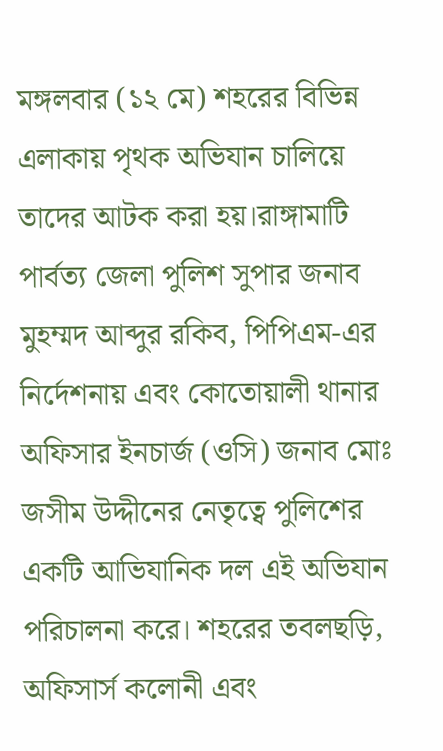মঙ্গলবার (১২ মে) শহরের বিভিন্ন এলাকায় পৃথক অভিযান চালিয়ে তাদের আটক করা হয়।রাঙ্গামাটি পার্বত্য জেলা পুলিশ সুপার জনাব মুহম্মদ আব্দুর রকিব, পিপিএম-এর নির্দেশনায় এবং কোতোয়ালী থানার অফিসার ইনচার্জ (ওসি) জনাব মোঃ জসীম উদ্দীনের নেতৃত্বে পুলিশের একটি আভিযানিক দল এই অভিযান পরিচালনা করে। শহরের তবলছড়ি, অফিসার্স কলোনী এবং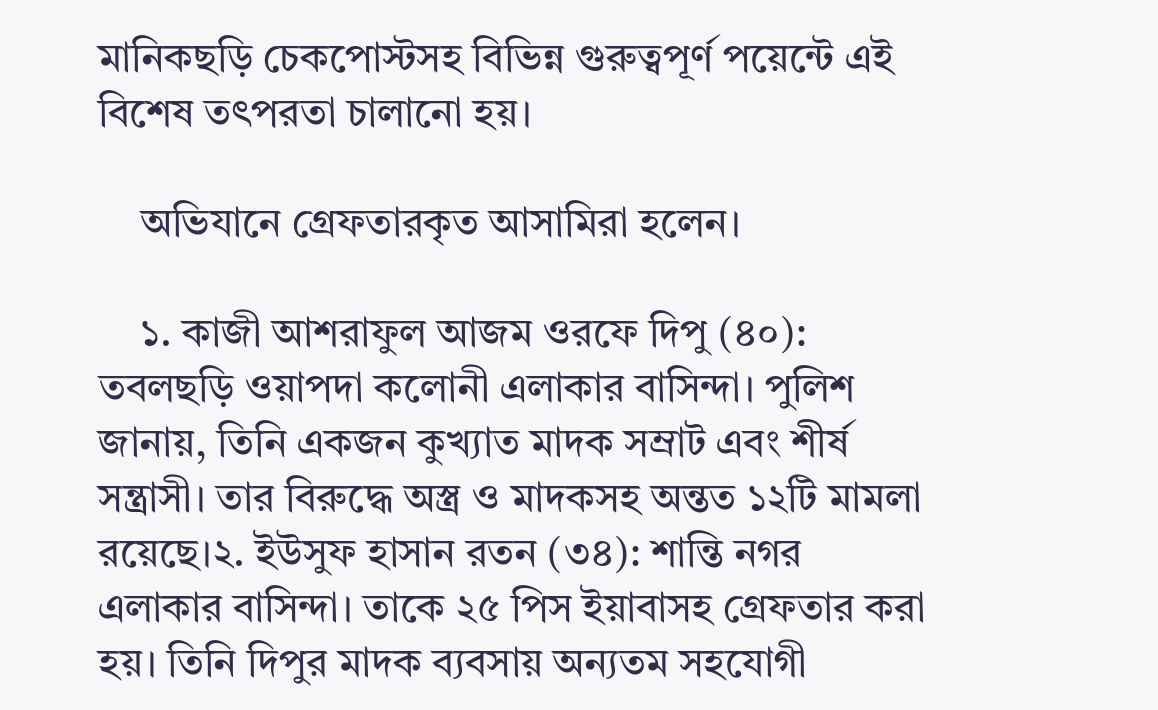মানিকছড়ি চেকপোস্টসহ বিভিন্ন গুরুত্বপূর্ণ পয়েন্টে এই বিশেষ তৎপরতা চালানো হয়।

    অভিযানে গ্রেফতারকৃত আসামিরা হলেন।

    ১. কাজী আশরাফুল আজম ওরফে দিপু (৪০): তবলছড়ি ওয়াপদা কলোনী এলাকার বাসিন্দা। পুলিশ জানায়, তিনি একজন কুখ্যাত মাদক সম্রাট এবং শীর্ষ সন্ত্রাসী। তার বিরুদ্ধে অস্ত্র ও মাদকসহ অন্তত ১২টি মামলা রয়েছে।২. ইউসুফ হাসান রতন (৩৪): শান্তি নগর এলাকার বাসিন্দা। তাকে ২৫ পিস ইয়াবাসহ গ্রেফতার করা হয়। তিনি দিপুর মাদক ব্যবসায় অন্যতম সহযোগী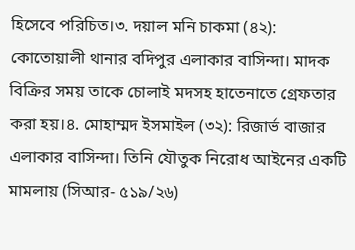হিসেবে পরিচিত।৩. দয়াল মনি চাকমা (৪২): কোতোয়ালী থানার বদিপুর এলাকার বাসিন্দা। মাদক বিক্রির সময় তাকে চোলাই মদসহ হাতেনাতে গ্রেফতার করা হয়।৪. মোহাম্মদ ইসমাইল (৩২): রিজার্ভ বাজার এলাকার বাসিন্দা। তিনি যৌতুক নিরোধ আইনের একটি মামলায় (সিআর- ৫১৯/২৬)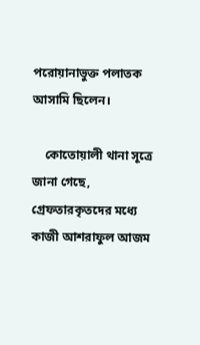পরোয়ানাভুক্ত পলাতক আসামি ছিলেন।

    কোতোয়ালী থানা সূত্রে জানা গেছে, গ্রেফতারকৃতদের মধ্যে কাজী আশরাফুল আজম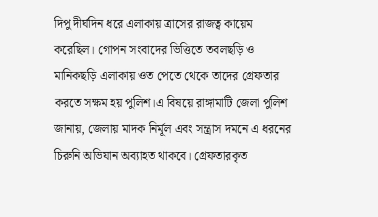দিপু দীর্ঘদিন ধরে এলাকায় ত্রাসের রাজত্ব কায়েম করেছিল। গোপন সংবাদের ভিত্তিতে তবলছড়ি ও মানিকছড়ি এলাকায় ওত পেতে থেকে তাদের গ্রেফতার করতে সক্ষম হয় পুলিশ।এ বিষয়ে রাঙ্গামাটি জেলা পুলিশ জানায়, জেলায় মাদক নির্মূল এবং সন্ত্রাস দমনে এ ধরনের চিরুনি অভিযান অব্যাহত থাকবে। গ্রেফতারকৃত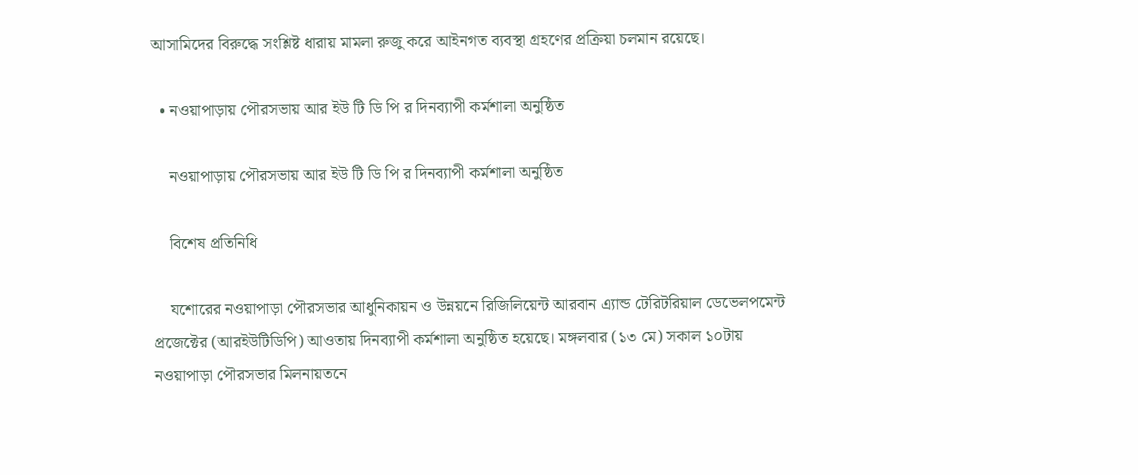আসামিদের বিরুদ্ধে সংশ্লিষ্ট ধারায় মামলা রুজু করে আইনগত ব্যবস্থা গ্রহণের প্রক্রিয়া চলমান রয়েছে।

  • নওয়াপাড়ায় পৌরসভায় আর ইউ টি ডি পি র দিনব্যাপী কর্মশালা অনুষ্ঠিত

    নওয়াপাড়ায় পৌরসভায় আর ইউ টি ডি পি র দিনব্যাপী কর্মশালা অনুষ্ঠিত

    বিশেষ প্রতিনিধি

    যশোরের নওয়াপাড়া পৌরসভার আধুনিকায়ন ও উন্নয়নে রিজিলিয়েন্ট আরবান এ্যান্ড টেরিটরিয়াল ডেভেলপমেন্ট প্রজেক্টের (আরইউটিডিপি) আওতায় দিনব্যাপী কর্মশালা অনুষ্ঠিত হয়েছে। মঙ্গলবার (১৩ মে) সকাল ১০টায় নওয়াপাড়া পৌরসভার মিলনায়তনে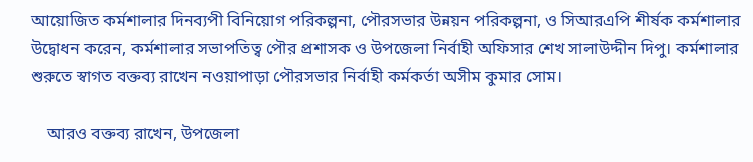আয়োজিত কর্মশালার দিনব্যপী বিনিয়োগ পরিকল্পনা, পৌরসভার উন্নয়ন পরিকল্পনা, ও সিআরএপি শীর্ষক কর্মশালার উদ্বোধন করেন, কর্মশালার সভাপতিত্ব পৌর প্রশাসক ও উপজেলা নির্বাহী অফিসার শেখ সালাউদ্দীন দিপু। কর্মশালার শুরুতে স্বাগত বক্তব্য রাখেন নওয়াপাড়া পৌরসভার নির্বাহী কর্মকর্তা অসীম কুমার সোম।

    আরও বক্তব্য রাখেন, উপজেলা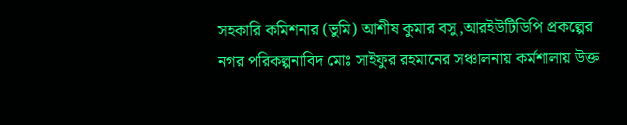সহকারি কমিশনার (ভুমি) আশীষ কুমার বসু,আরইউটিডিপি প্রকল্পের নগর পরিকল্পনাবিদ মোঃ সাইফুর রহমানের সঞ্চালনায় কর্মশালায় উক্ত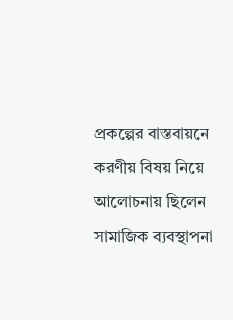প্রকল্পের বাস্তবায়নে করণীয় বিষয় নিয়ে আলোচনায় ছিলেন সামাজিক ব্যবস্থাপনা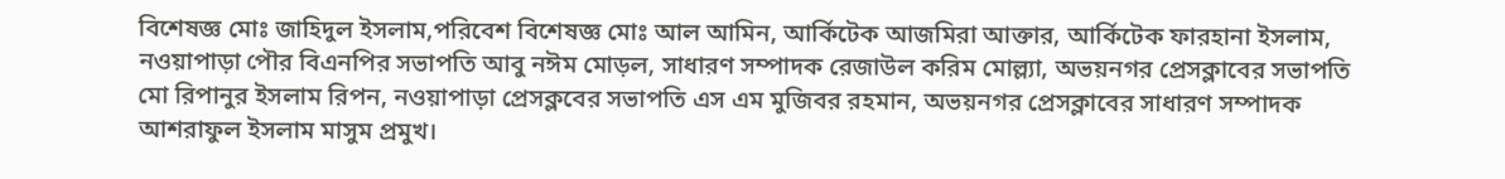বিশেষজ্ঞ মোঃ জাহিদুল ইসলাম,পরিবেশ বিশেষজ্ঞ মোঃ আল আমিন, আর্কিটেক আজমিরা আক্তার, আর্কিটেক ফারহানা ইসলাম, নওয়াপাড়া পৌর বিএনপির সভাপতি আবু নঈম মোড়ল, সাধারণ সম্পাদক রেজাউল করিম মোল্ল্যা, অভয়নগর প্রেসক্লাবের সভাপতি মো রিপানুর ইসলাম রিপন, নওয়াপাড়া প্রেসক্লবের সভাপতি এস এম মুজিবর রহমান, অভয়নগর প্রেসক্লাবের সাধারণ সম্পাদক আশরাফুল ইসলাম মাসুম প্রমুখ।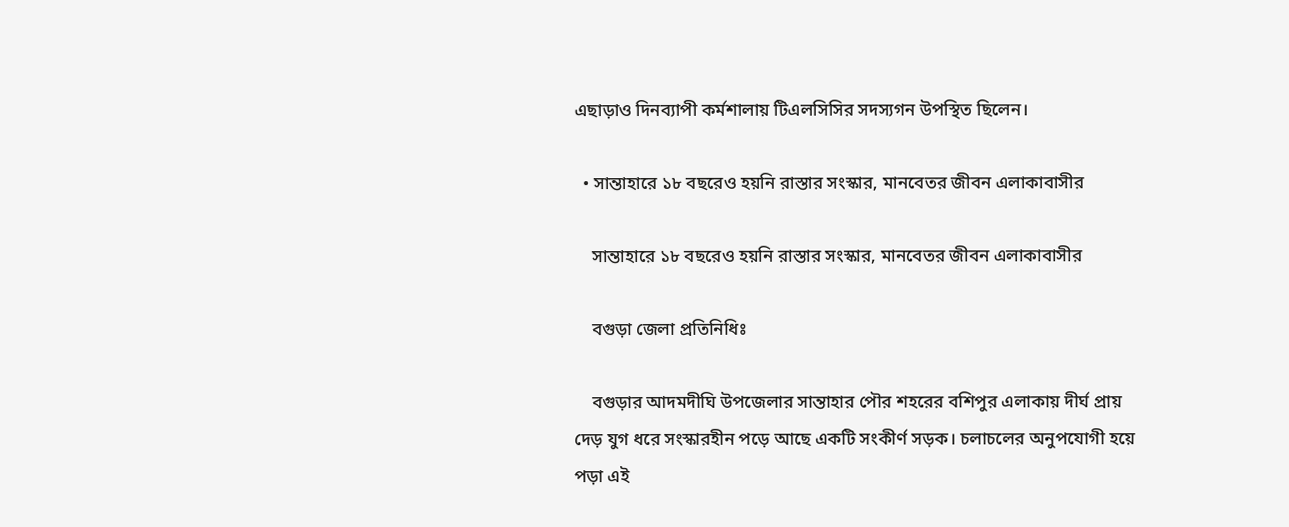এছাড়াও দিনব্যাপী কর্মশালায় টিএলসিসির সদস্যগন উপস্থিত ছিলেন।

  • সান্তাহারে ১৮ বছরেও হয়নি রাস্তার সংস্কার, মানবেতর জীবন এলাকাবাসীর

    সান্তাহারে ১৮ বছরেও হয়নি রাস্তার সংস্কার, মানবেতর জীবন এলাকাবাসীর

    বগুড়া জেলা প্রতিনিধিঃ

    বগুড়ার আদমদীঘি উপজেলার সান্তাহার পৌর শহরের বশিপুর এলাকায় দীর্ঘ প্রায় দেড় যুগ ধরে সংস্কারহীন পড়ে আছে একটি সংকীর্ণ সড়ক। চলাচলের অনুপযোগী হয়ে পড়া এই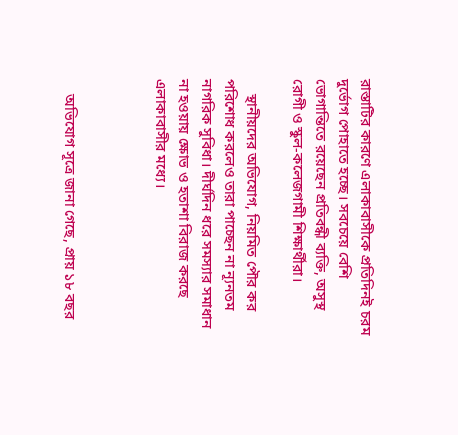রাস্তাটির কারণে এলাকাবাসীকে প্রতিদিনই চরম দুর্ভোগ পোহাতে হচ্ছে। সবচেয়ে বেশি ভোগান্তিতে রয়েছেন প্রতিবন্ধী ব্যক্তি, অসুস্থ রোগী ও স্কুল-কলেজগামী শিক্ষার্থীরা।

    স্থানীয়দের অভিযোগ, নিয়মিত পৌর কর পরিশোধ করলেও তারা পাচ্ছেন না ন্যূনতম নাগরিক সুবিধা। দীর্ঘদিন ধরে সমস্যার সমাধান না হওয়ায় ক্ষোভ ও হতাশা বিরাজ করছে এলাকাবাসীর মধ্যে।



    অভিযোগ সূত্রে জানা গেছে, প্রায় ১৮ বছর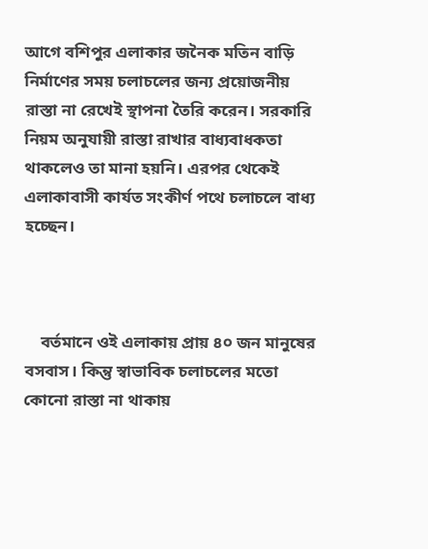আগে বশিপুর এলাকার জনৈক মতিন বাড়ি নির্মাণের সময় চলাচলের জন্য প্রয়োজনীয় রাস্তা না রেখেই স্থাপনা তৈরি করেন। সরকারি নিয়ম অনুযায়ী রাস্তা রাখার বাধ্যবাধকতা থাকলেও তা মানা হয়নি। এরপর থেকেই এলাকাবাসী কার্যত সংকীর্ণ পথে চলাচলে বাধ্য হচ্ছেন।



    বর্তমানে ওই এলাকায় প্রায় ৪০ জন মানুষের বসবাস। কিন্তু স্বাভাবিক চলাচলের মতো কোনো রাস্তা না থাকায়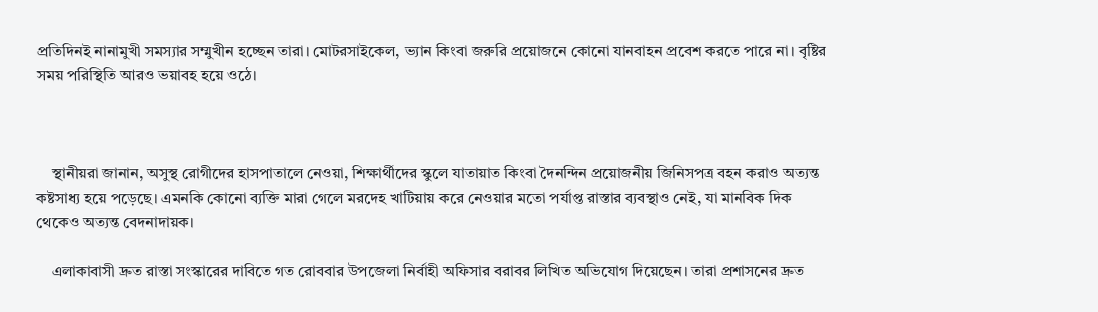প্রতিদিনই নানামুখী সমস্যার সম্মুখীন হচ্ছেন তারা। মোটরসাইকেল, ভ্যান কিংবা জরুরি প্রয়োজনে কোনো যানবাহন প্রবেশ করতে পারে না। বৃষ্টির সময় পরিস্থিতি আরও ভয়াবহ হয়ে ওঠে।



    স্থানীয়রা জানান, অসুস্থ রোগীদের হাসপাতালে নেওয়া, শিক্ষার্থীদের স্কুলে যাতায়াত কিংবা দৈনন্দিন প্রয়োজনীয় জিনিসপত্র বহন করাও অত্যন্ত কষ্টসাধ্য হয়ে পড়েছে। এমনকি কোনো ব্যক্তি মারা গেলে মরদেহ খাটিয়ায় করে নেওয়ার মতো পর্যাপ্ত রাস্তার ব্যবস্থাও নেই, যা মানবিক দিক থেকেও অত্যন্ত বেদনাদায়ক।

    এলাকাবাসী দ্রুত রাস্তা সংস্কারের দাবিতে গত রোববার উপজেলা নির্বাহী অফিসার বরাবর লিখিত অভিযোগ দিয়েছেন। তারা প্রশাসনের দ্রুত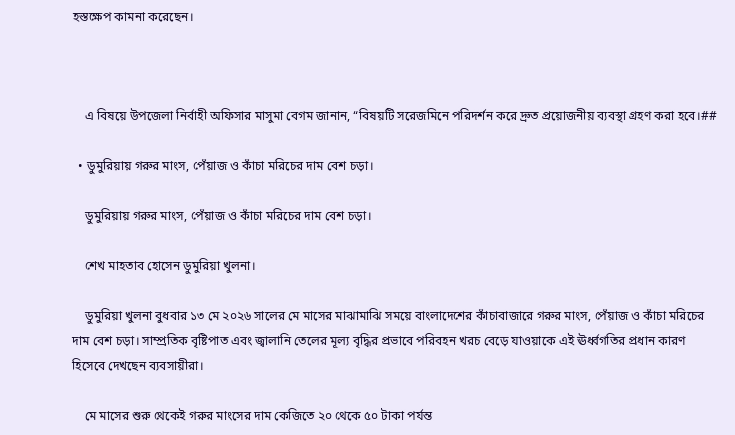হস্তক্ষেপ কামনা করেছেন।



    এ বিষয়ে উপজেলা নির্বাহী অফিসার মাসুমা বেগম জানান, “বিষয়টি সরেজমিনে পরিদর্শন করে দ্রুত প্রয়োজনীয় ব্যবস্থা গ্রহণ করা হবে।##

  • ডুমুরিয়ায় গরুর মাংস, পেঁয়াজ ও কাঁচা মরিচের দাম বেশ চড়া।

    ডুমুরিয়ায় গরুর মাংস, পেঁয়াজ ও কাঁচা মরিচের দাম বেশ চড়া।

    শেখ মাহতাব হোসেন ডুমুরিয়া খুলনা।

    ডুমুরিয়া খুলনা বুধবার ১৩ মে‌ ২০২৬ সালের মে মাসের মাঝামাঝি সময়ে বাংলাদেশের কাঁচাবাজারে গরুর মাংস, পেঁয়াজ ও কাঁচা মরিচের দাম বেশ চড়া। সাম্প্রতিক বৃষ্টিপাত এবং জ্বালানি তেলের মূল্য বৃদ্ধির প্রভাবে পরিবহন খরচ বেড়ে যাওয়াকে এই ঊর্ধ্বগতির প্রধান কারণ হিসেবে দেখছেন ব্যবসায়ীরা।

    মে মাসের শুরু থেকেই গরুর মাংসের দাম কেজিতে ২০ থেকে ৫০ টাকা পর্যন্ত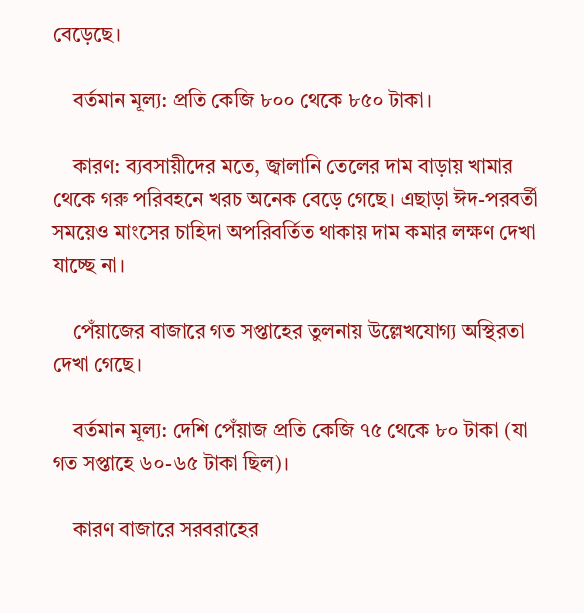বেড়েছে।

    বর্তমান মূল্য: প্রতি কেজি ৮০০ থেকে ৮৫০ টাকা।

    কারণ: ব্যবসায়ীদের মতে, জ্বালানি তেলের দাম বাড়ায় খামার থেকে গরু পরিবহনে খরচ অনেক বেড়ে গেছে। এছাড়া ঈদ-পরবর্তী সময়েও মাংসের চাহিদা অপরিবর্তিত থাকায় দাম কমার লক্ষণ দেখা যাচ্ছে না।

    পেঁয়াজের বাজারে গত সপ্তাহের তুলনায় উল্লেখযোগ্য অস্থিরতা দেখা গেছে।

    বর্তমান মূল্য: দেশি পেঁয়াজ প্রতি কেজি ৭৫ থেকে ৮০ টাকা (যা গত সপ্তাহে ৬০-৬৫ টাকা ছিল)।

    কারণ বাজারে সরবরাহের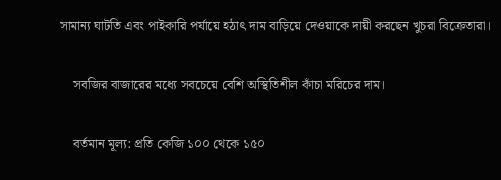সামান্য ঘাটতি এবং পাইকারি পর্যায়ে হঠাৎ দাম বাড়িয়ে দেওয়াকে দায়ী করছেন খুচরা বিক্রেতারা।

    সবজির বাজারের মধ্যে সবচেয়ে বেশি অস্থিতিশীল কাঁচা মরিচের দাম।

    বর্তমান মূল্য: প্রতি কেজি ১০০ থেকে ১৫০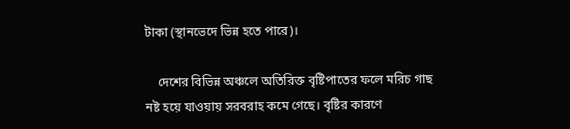টাকা (স্থানভেদে ভিন্ন হতে পারে)।

    দেশের বিভিন্ন অঞ্চলে অতিরিক্ত বৃষ্টিপাতের ফলে মরিচ গাছ নষ্ট হয়ে যাওয়ায় সরবরাহ কমে গেছে। বৃষ্টির কারণে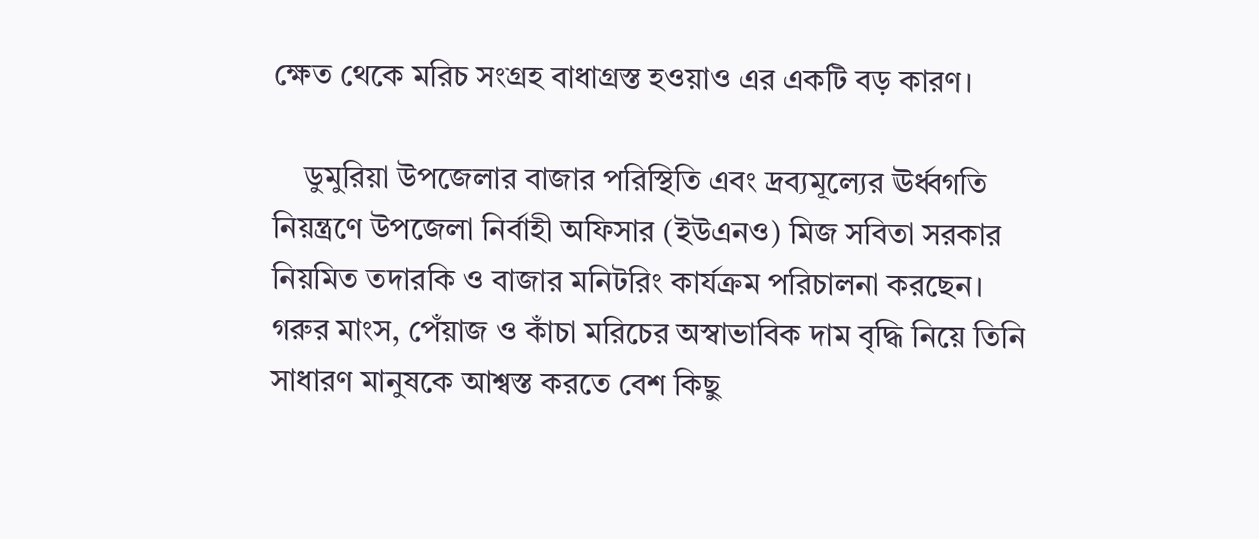ক্ষেত থেকে মরিচ সংগ্রহ বাধাগ্রস্ত হওয়াও এর একটি বড় কারণ।

    ডুমুরিয়া উপজেলার বাজার পরিস্থিতি এবং দ্রব্যমূল্যের ঊর্ধ্বগতি নিয়ন্ত্রণে উপজেলা নির্বাহী অফিসার (ইউএনও) মিজ সবিতা সরকার নিয়মিত তদারকি ও বাজার মনিটরিং কার্যক্রম পরিচালনা করছেন। গরুর মাংস, পেঁয়াজ ও কাঁচা মরিচের অস্বাভাবিক দাম বৃদ্ধি নিয়ে তিনি সাধারণ মানুষকে আশ্বস্ত করতে বেশ কিছু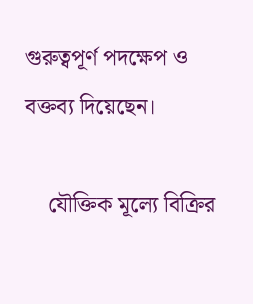গুরুত্বপূর্ণ পদক্ষেপ ও বক্তব্য দিয়েছেন।

    যৌক্তিক মূল্যে বিক্রির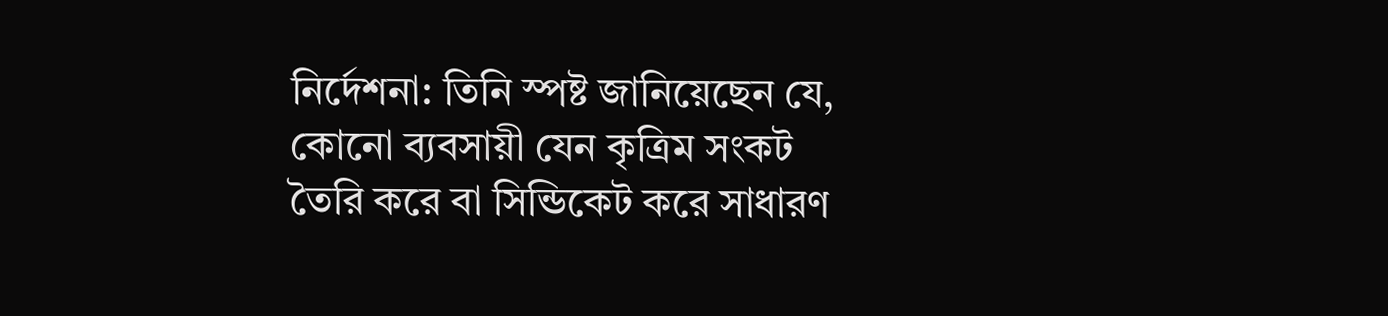নির্দেশনা: তিনি স্পষ্ট জানিয়েছেন যে, কোনো ব্যবসায়ী যেন কৃত্রিম সংকট তৈরি করে বা সিন্ডিকেট করে সাধারণ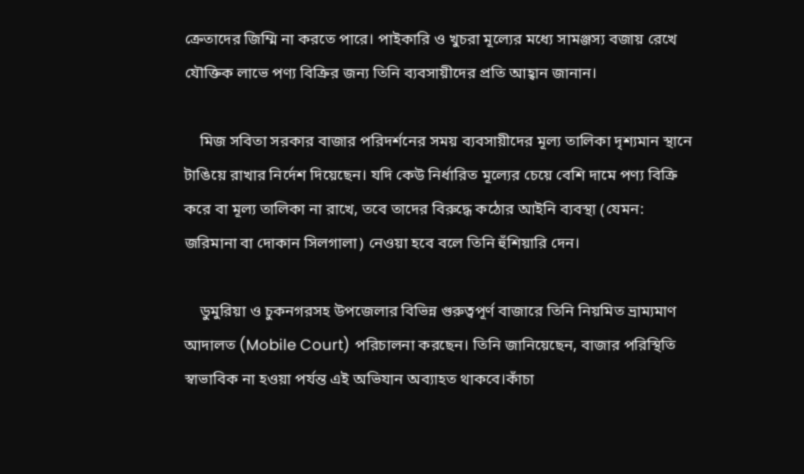ক্রেতাদের জিম্মি না করতে পারে। পাইকারি ও খুচরা মূল্যের মধ্যে সামঞ্জস্য বজায় রেখে যৌক্তিক লাভে পণ্য বিক্রির জন্য তিনি ব্যবসায়ীদের প্রতি আহ্বান জানান।

    মিজ সবিতা সরকার বাজার পরিদর্শনের সময় ব্যবসায়ীদের মূল্য তালিকা দৃশ্যমান স্থানে টাঙিয়ে রাখার নির্দেশ দিয়েছেন। যদি কেউ নির্ধারিত মূল্যের চেয়ে বেশি দামে পণ্য বিক্রি করে বা মূল্য তালিকা না রাখে, তবে তাদের বিরুদ্ধে কঠোর আইনি ব্যবস্থা (যেমন: জরিমানা বা দোকান সিলগালা) নেওয়া হবে বলে তিনি হুঁশিয়ারি দেন।

    ডুমুরিয়া ও চুকনগরসহ উপজেলার বিভিন্ন গুরুত্বপূর্ণ বাজারে তিনি নিয়মিত ভ্রাম্যমাণ আদালত (Mobile Court) পরিচালনা করছেন। তিনি জানিয়েছেন, বাজার পরিস্থিতি স্বাভাবিক না হওয়া পর্যন্ত এই অভিযান অব্যাহত থাকবে।কাঁচা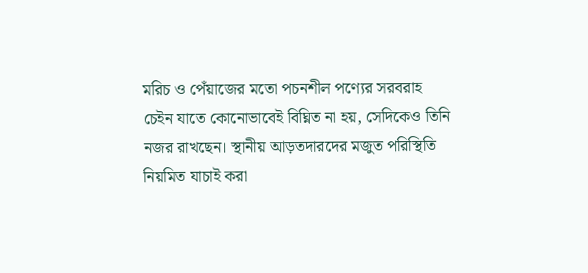মরিচ ও পেঁয়াজের মতো পচনশীল পণ্যের সরবরাহ চেইন যাতে কোনোভাবেই বিঘ্নিত না হয়, সেদিকেও তিনি নজর রাখছেন। স্থানীয় আড়তদারদের মজুত পরিস্থিতি নিয়মিত যাচাই করা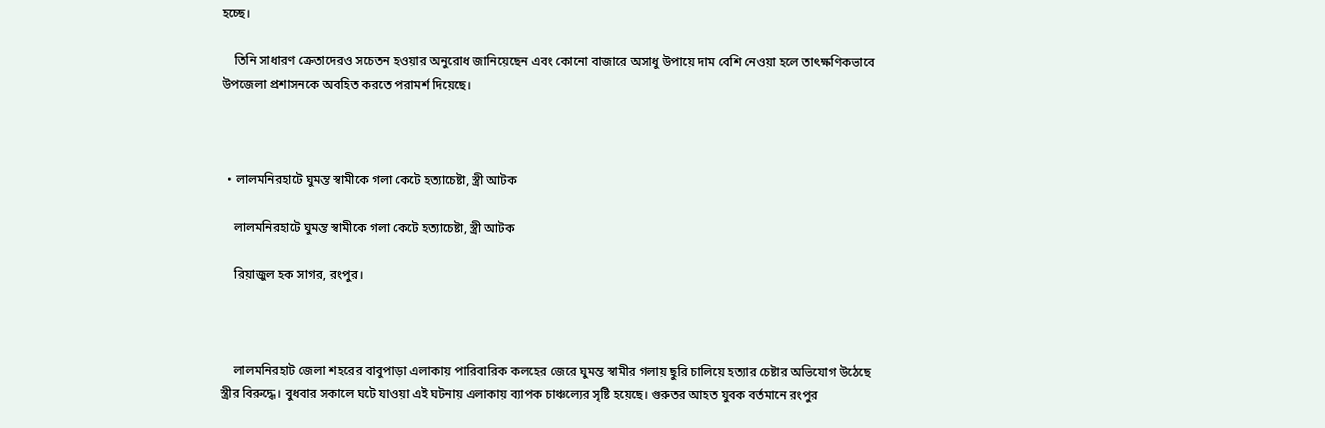হচ্ছে।

    তিনি সাধারণ ক্রেতাদেরও সচেতন হওয়ার অনুরোধ জানিয়েছেন এবং কোনো বাজারে অসাধু উপায়ে দাম বেশি নেওয়া হলে তাৎক্ষণিকভাবে উপজেলা প্রশাসনকে অবহিত করতে পরামর্শ দিয়েছে।



  • লালমনিরহাটে ঘুমন্ত স্বামীকে গলা কেটে হত্যাচেষ্টা, স্ত্রী আটক

    লালমনিরহাটে ঘুমন্ত স্বামীকে গলা কেটে হত্যাচেষ্টা, স্ত্রী আটক

    রিয়াজুল হক সাগর, রংপুর।



    লালমনিরহাট জেলা শহরের বাবুপাড়া এলাকায় পারিবারিক কলহের জেরে ঘুমন্ত স্বামীর গলায় ছুরি চালিয়ে হত্যার চেষ্টার অভিযোগ উঠেছে স্ত্রীর বিরুদ্ধে। বুধবার সকালে ঘটে যাওয়া এই ঘটনায় এলাকায় ব্যাপক চাঞ্চল্যের সৃষ্টি হয়েছে। গুরুতর আহত যুবক বর্তমানে রংপুর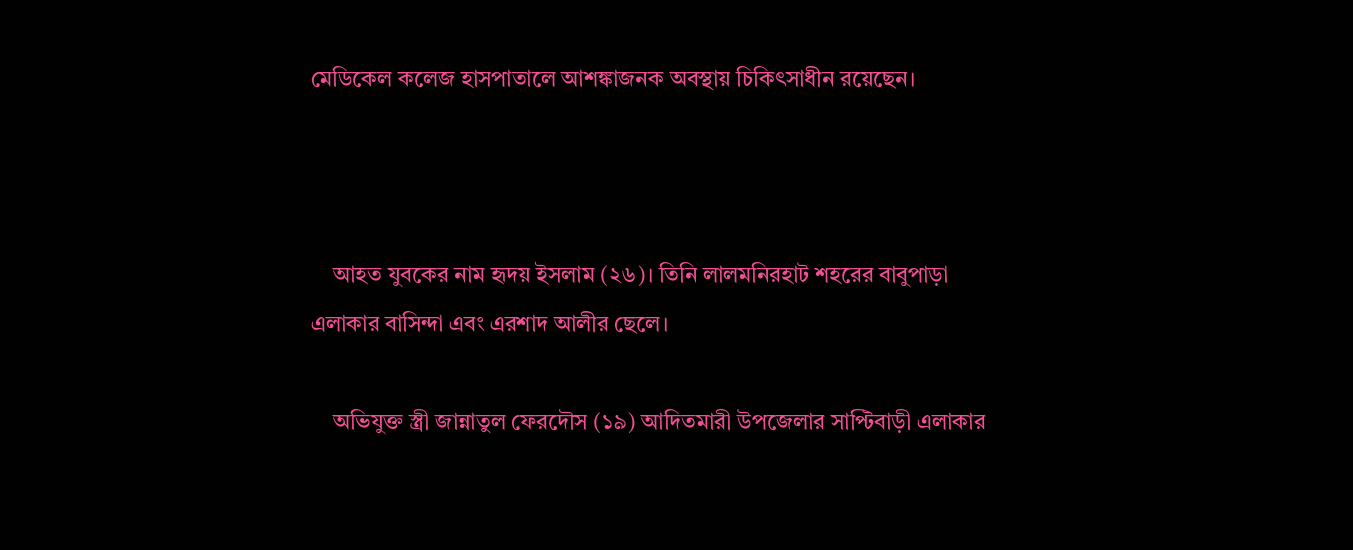মেডিকেল কলেজ হাসপাতালে আশঙ্কাজনক অবস্থায় চিকিৎসাধীন রয়েছেন।



    আহত যুবকের নাম হৃদয় ইসলাম (২৬)। তিনি লালমনিরহাট শহরের বাবুপাড়া এলাকার বাসিন্দা এবং এরশাদ আলীর ছেলে।

    অভিযুক্ত স্ত্রী জান্নাতুল ফেরদৌস (১৯) আদিতমারী উপজেলার সাপ্টিবাড়ী এলাকার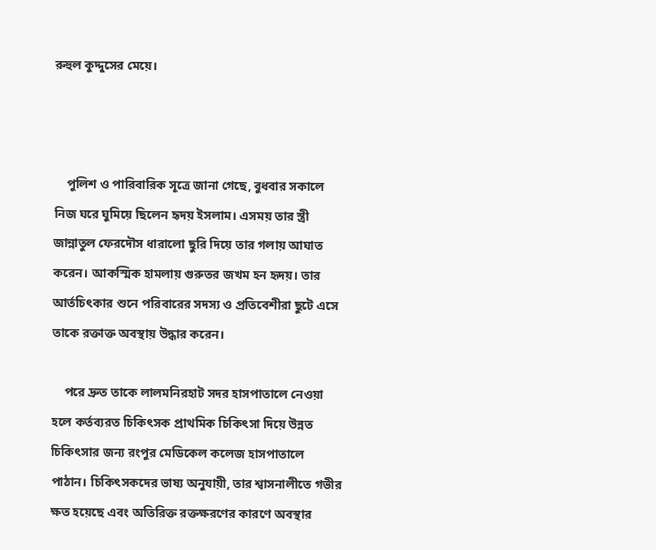রুহুল কুদ্দুসের মেয়ে।



    পুলিশ ও পারিবারিক সূত্রে জানা গেছে, বুধবার সকালে নিজ ঘরে ঘুমিয়ে ছিলেন হৃদয় ইসলাম। এসময় তার স্ত্রী জান্নাতুল ফেরদৌস ধারালো ছুরি দিয়ে তার গলায় আঘাত করেন। আকস্মিক হামলায় গুরুতর জখম হন হৃদয়। তার আর্তচিৎকার শুনে পরিবারের সদস্য ও প্রতিবেশীরা ছুটে এসে তাকে রক্তাক্ত অবস্থায় উদ্ধার করেন।

    পরে দ্রুত তাকে লালমনিরহাট সদর হাসপাতালে নেওয়া হলে কর্তব্যরত চিকিৎসক প্রাথমিক চিকিৎসা দিয়ে উন্নত চিকিৎসার জন্য রংপুর মেডিকেল কলেজ হাসপাতালে পাঠান। চিকিৎসকদের ভাষ্য অনুযায়ী, তার শ্বাসনালীতে গভীর ক্ষত হয়েছে এবং অতিরিক্ত রক্তক্ষরণের কারণে অবস্থার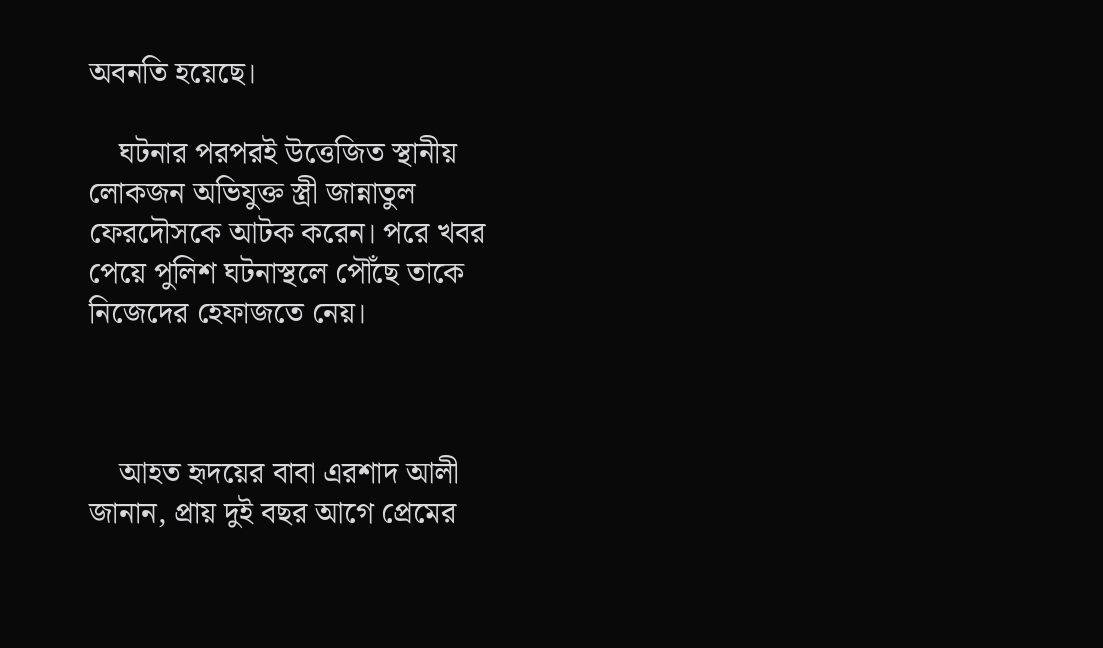অবনতি হয়েছে।

    ঘটনার পরপরই উত্তেজিত স্থানীয় লোকজন অভিযুক্ত স্ত্রী জান্নাতুল ফেরদৌসকে আটক করেন। পরে খবর পেয়ে পুলিশ ঘটনাস্থলে পৌঁছে তাকে নিজেদের হেফাজতে নেয়।



    আহত হৃদয়ের বাবা এরশাদ আলী জানান, প্রায় দুই বছর আগে প্রেমের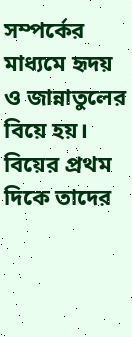সম্পর্কের মাধ্যমে হৃদয় ও জান্নাতুলের বিয়ে হয়। বিয়ের প্রথম দিকে তাদের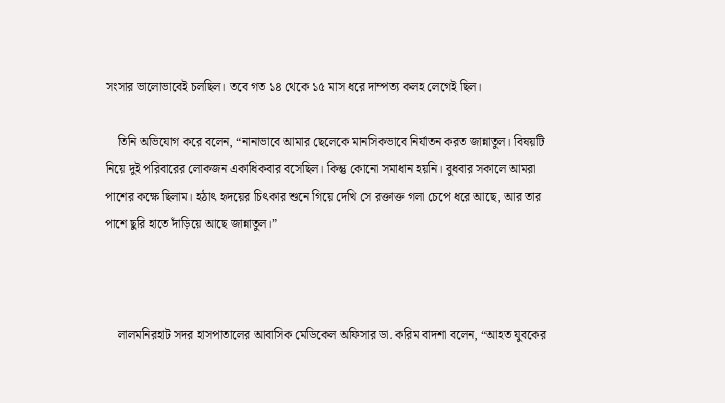সংসার ভালোভাবেই চলছিল। তবে গত ১৪ থেকে ১৫ মাস ধরে দাম্পত্য কলহ লেগেই ছিল।

    তিনি অভিযোগ করে বলেন, “নানাভাবে আমার ছেলেকে মানসিকভাবে নির্যাতন করত জান্নাতুল। বিষয়টি নিয়ে দুই পরিবারের লোকজন একাধিকবার বসেছিল। কিন্তু কোনো সমাধান হয়নি। বুধবার সকালে আমরা পাশের কক্ষে ছিলাম। হঠাৎ হৃদয়ের চিৎকার শুনে গিয়ে দেখি সে রক্তাক্ত গলা চেপে ধরে আছে, আর তার পাশে ছুরি হাতে দাঁড়িয়ে আছে জান্নাতুল।”



    লালমনিরহাট সদর হাসপাতালের আবাসিক মেডিকেল অফিসার ডা. করিম বাদশা বলেন, “আহত যুবকের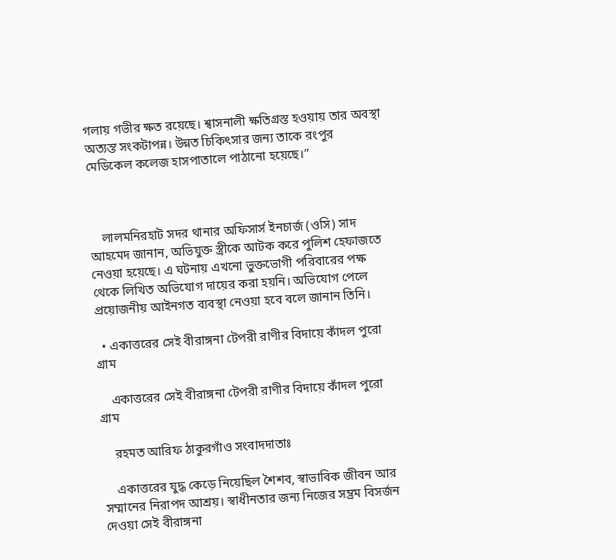গলায় গভীর ক্ষত রয়েছে। শ্বাসনালী ক্ষতিগ্রস্ত হওয়ায় তার অবস্থা অত্যন্ত সংকটাপন্ন। উন্নত চিকিৎসার জন্য তাকে রংপুর মেডিকেল কলেজ হাসপাতালে পাঠানো হয়েছে।”



    লালমনিরহাট সদর থানার অফিসার্স ইনচার্জ (ওসি) সাদ আহমেদ জানান, অভিযুক্ত স্ত্রীকে আটক করে পুলিশ হেফাজতে নেওয়া হয়েছে। এ ঘটনায় এখনো ভুক্তভোগী পরিবারের পক্ষ থেকে লিখিত অভিযোগ দায়ের করা হয়নি। অভিযোগ পেলে প্রয়োজনীয় আইনগত ব্যবস্থা নেওয়া হবে বলে জানান তিনি।

  • একাত্তরের সেই বীরাঙ্গনা টেপরী রাণীর বিদায়ে কাঁদল পুরো গ্রাম

    একাত্তরের সেই বীরাঙ্গনা টেপরী রাণীর বিদায়ে কাঁদল পুরো গ্রাম

    রহমত আরিফ ঠাকুরগাঁও সংবাদদাতাঃ

    একাত্তরের যুদ্ধ কেড়ে নিয়েছিল শৈশব, স্বাভাবিক জীবন আর সম্মানের নিরাপদ আশ্রয়। স্বাধীনতার জন্য নিজের সম্ভ্রম বিসর্জন দেওয়া সেই বীরাঙ্গনা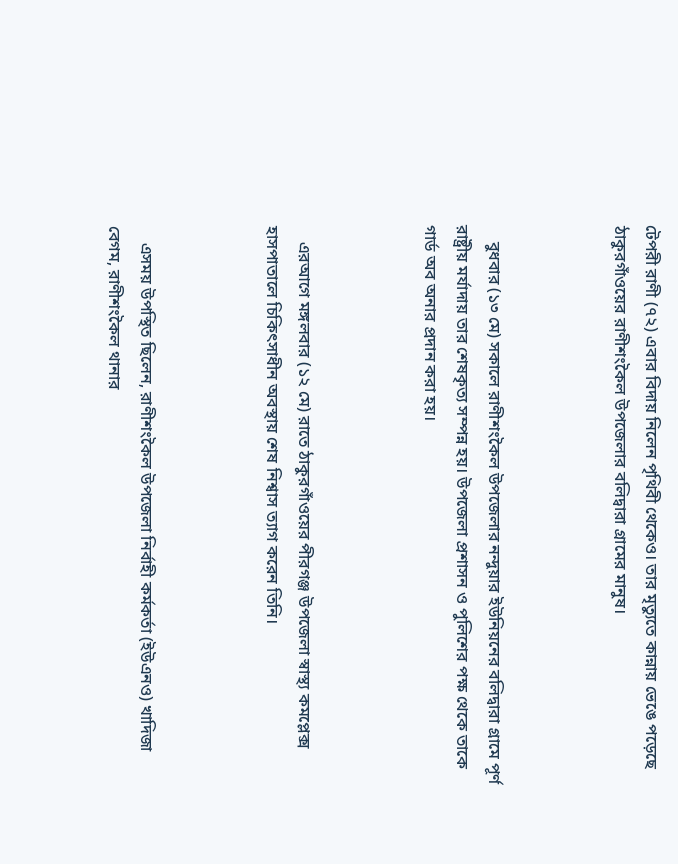টেপরী রাণী (৭২) এবার বিদায় নিলেন পৃথিবী থেকেও। তার মৃত্যুতে কান্নায় ভেঙে পড়েছে ঠাকুরগাঁওয়ের রাণীশংকৈল উপজেলার বলিদ্বারা গ্রামের মানুষ।



    বুধবার (১৩ মে) সকালে রাণীশংকৈল উপজেলার নন্দুয়ার ইউনিয়নের বলিদ্বারা গ্রামে পূর্ণ রাষ্ট্রীয় মর্যাদায় তার শেষকৃত্য সম্পন্ন হয়। উপজেলা প্রশাসন ও পুলিশের পক্ষ থেকে তাকে গার্ড অব অনার প্রদান করা হয়।



    এরআগে মঙ্গলবার (১২ মে) রাতে ঠাকুরগাঁওয়ের পীরগঞ্জ উপজেলা স্বাস্থ্য কমপ্লেক্স হাসপাতালে চিকিৎসাধীন অবস্থায় শেষ নিশ্বাস ত্যাগ করেন তিনি।



    এসময় উপস্থিত ছিলেন, রাণীশংকৈল উপজেলা নির্বাহী কর্মকর্তা (ইউএনও) খাদিজা বেগম, রাণীশংকৈল থানার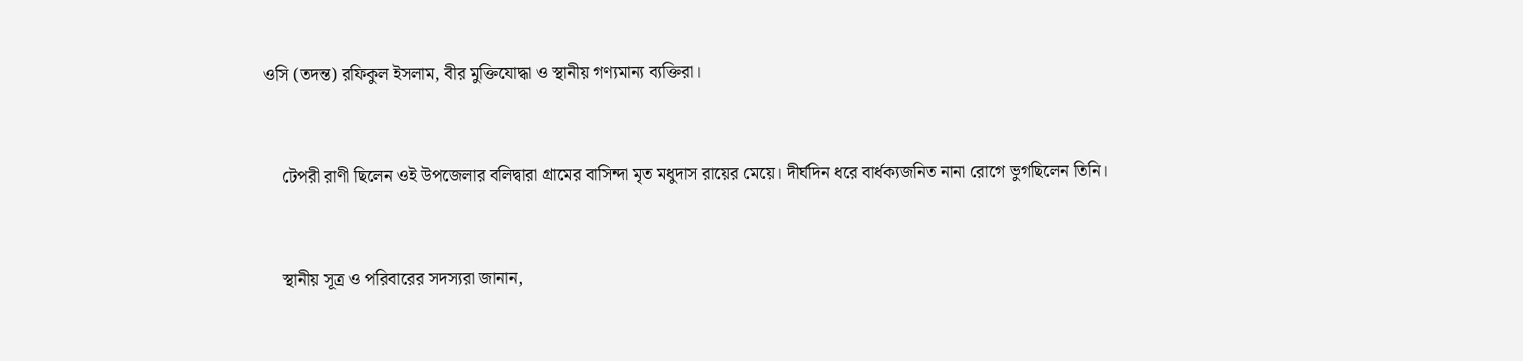ওসি (তদন্ত) রফিকুল ইসলাম, বীর মুক্তিযোদ্ধা ও স্থানীয় গণ্যমান্য ব্যক্তিরা।



    টেপরী রাণী ছিলেন ওই উপজেলার বলিদ্বারা গ্রামের বাসিন্দা মৃত মধুদাস রায়ের মেয়ে। দীর্ঘদিন ধরে বার্ধক্যজনিত নানা রোগে ভুগছিলেন তিনি।



    স্থানীয় সূত্র ও পরিবারের সদস্যরা জানান,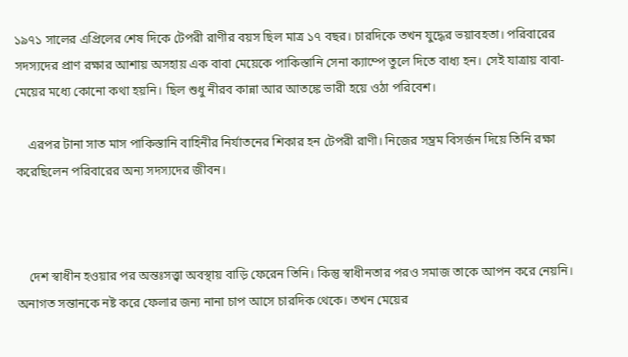১৯৭১ সালের এপ্রিলের শেষ দিকে টেপরী রাণীর বয়স ছিল মাত্র ১৭ বছর। চারদিকে তখন যুদ্ধের ভয়াবহতা। পরিবারের সদস্যদের প্রাণ রক্ষার আশায় অসহায় এক বাবা মেয়েকে পাকিস্তানি সেনা ক্যাম্পে তুলে দিতে বাধ্য হন। সেই যাত্রায় বাবা-মেয়ের মধ্যে কোনো কথা হয়নি। ছিল শুধু নীরব কান্না আর আতঙ্কে ভারী হয়ে ওঠা পরিবেশ।

    এরপর টানা সাত মাস পাকিস্তানি বাহিনীর নির্যাতনের শিকার হন টেপরী রাণী। নিজের সম্ভ্রম বিসর্জন দিয়ে তিনি রক্ষা করেছিলেন পরিবারের অন্য সদস্যদের জীবন।



    দেশ স্বাধীন হওয়ার পর অন্তঃসত্ত্বা অবস্থায় বাড়ি ফেরেন তিনি। কিন্তু স্বাধীনতার পরও সমাজ তাকে আপন করে নেয়নি। অনাগত সন্তানকে নষ্ট করে ফেলার জন্য নানা চাপ আসে চারদিক থেকে। তখন মেয়ের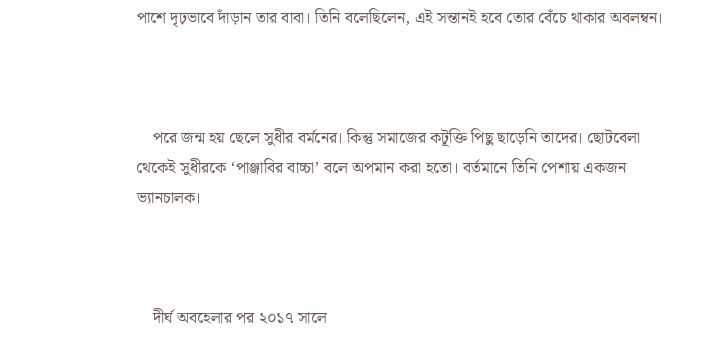পাশে দৃঢ়ভাবে দাঁড়ান তার বাবা। তিনি বলেছিলেন, এই সন্তানই হবে তোর বেঁচে থাকার অবলম্বন।



    পরে জন্ম হয় ছেলে সুধীর বর্মনের। কিন্তু সমাজের কটূক্তি পিছু ছাড়েনি তাদের। ছোটবেলা থেকেই সুধীরকে ‘পাঞ্জাবির বাচ্চা’ বলে অপমান করা হতো। বর্তমানে তিনি পেশায় একজন ভ্যানচালক।



    দীর্ঘ অবহেলার পর ২০১৭ সালে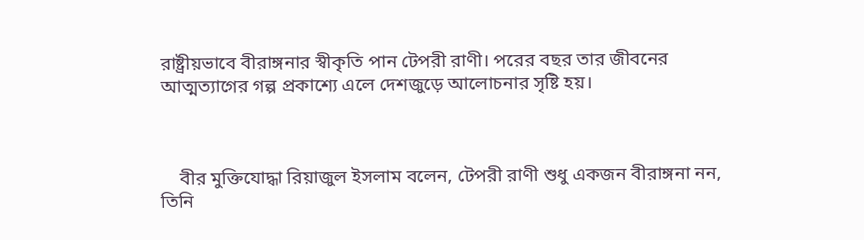রাষ্ট্রীয়ভাবে বীরাঙ্গনার স্বীকৃতি পান টেপরী রাণী। পরের বছর তার জীবনের আত্মত্যাগের গল্প প্রকাশ্যে এলে দেশজুড়ে আলোচনার সৃষ্টি হয়।



    বীর মুক্তিযোদ্ধা রিয়াজুল ইসলাম বলেন, টেপরী রাণী শুধু একজন বীরাঙ্গনা নন, তিনি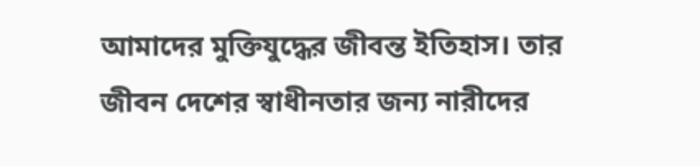আমাদের মুক্তিযুদ্ধের জীবন্ত ইতিহাস। তার জীবন দেশের স্বাধীনতার জন্য নারীদের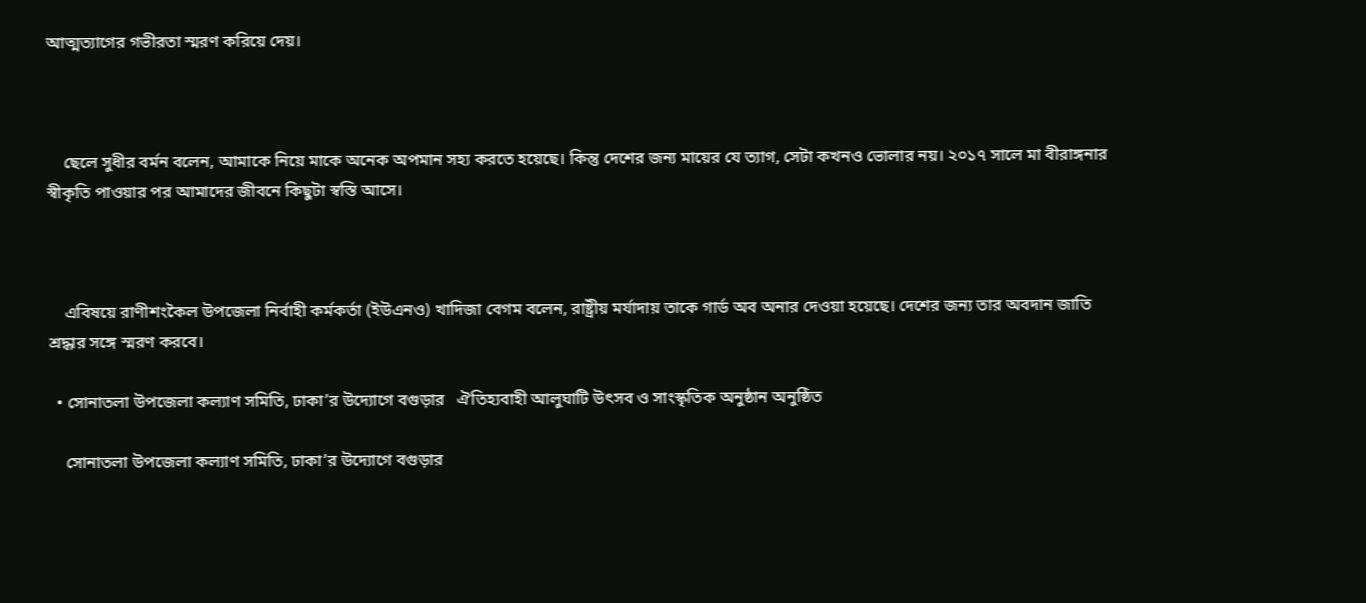আত্মত্যাগের গভীরতা স্মরণ করিয়ে দেয়।



    ছেলে সুধীর বর্মন বলেন, আমাকে নিয়ে মাকে অনেক অপমান সহ্য করতে হয়েছে। কিন্তু দেশের জন্য মায়ের যে ত্যাগ, সেটা কখনও ভোলার নয়। ২০১৭ সালে মা বীরাঙ্গনার স্বীকৃতি পাওয়ার পর আমাদের জীবনে কিছুটা স্বস্তি আসে।



    এবিষয়ে রাণীশংকৈল উপজেলা নির্বাহী কর্মকর্তা (ইউএনও) খাদিজা বেগম বলেন, রাষ্ট্রীয় মর্যাদায় তাকে গার্ড অব অনার দেওয়া হয়েছে। দেশের জন্য তার অবদান জাতি শ্রদ্ধার সঙ্গে স্মরণ করবে।

  • সোনাতলা উপজেলা কল্যাণ সমিতি, ঢাকা’র উদ্যোগে বগুড়ার   ঐতিহ্যবাহী আলুঘাটি উৎসব ও সাংস্কৃতিক অনুষ্ঠান অনুষ্ঠিত

    সোনাতলা উপজেলা কল্যাণ সমিতি, ঢাকা’র উদ্যোগে বগুড়ার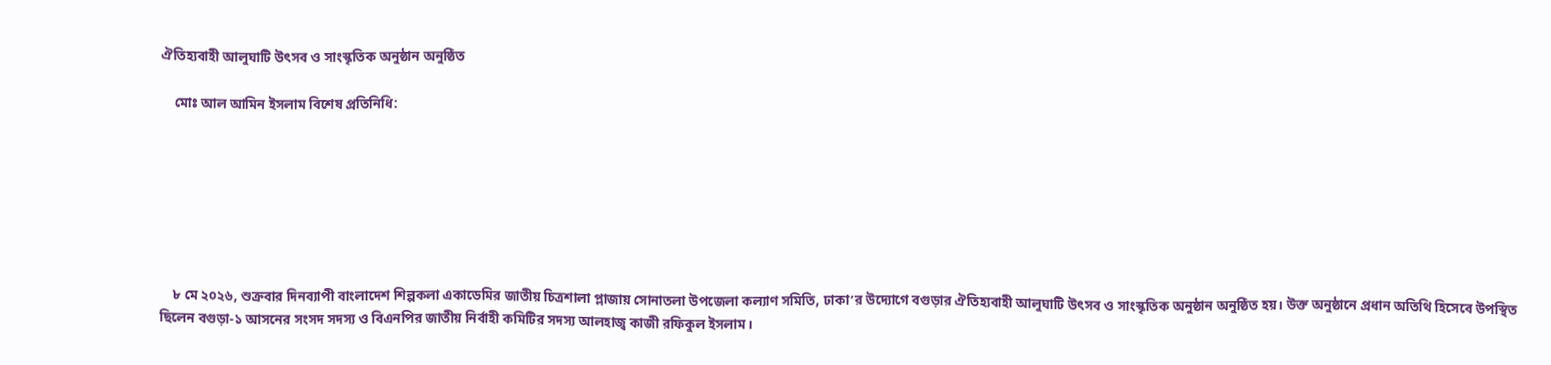ঐতিহ্যবাহী আলুঘাটি উৎসব ও সাংস্কৃতিক অনুষ্ঠান অনুষ্ঠিত

    মোঃ আল আমিন ইসলাম বিশেষ প্রতিনিধি:







    ৮ মে ২০২৬, শুক্রবার দিনব্যাপী বাংলাদেশ শিল্পকলা একাডেমির জাতীয় চিত্রশালা প্লাজায় সোনাতলা উপজেলা কল্যাণ সমিতি, ঢাকা’র উদ্যোগে বগুড়ার ঐতিহ্যবাহী আলুঘাটি উৎসব ও সাংস্কৃতিক অনুষ্ঠান অনুষ্ঠিত হয়। উক্ত অনুষ্ঠানে প্রধান অতিথি হিসেবে উপস্থিত ছিলেন বগুড়া-১ আসনের সংসদ সদস্য ও বিএনপির জাতীয় নির্বাহী কমিটির সদস্য আলহাজ্ব কাজী রফিকুল ইসলাম।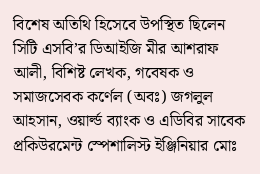বিশেষ অতিথি হিসেবে উপস্থিত ছিলেন সিটি এসবি’র ডিআইজি মীর আশরাফ আলী, বিশিষ্ট লেখক, গবেষক ও সমাজসেবক কর্ণেল (অবঃ) জগলুল আহসান, ওয়ার্ল্ড ব্যাংক ও এডিবির সাবেক প্রকিউরমেন্ট স্পেশালিস্ট ইঞ্জিনিয়ার মোঃ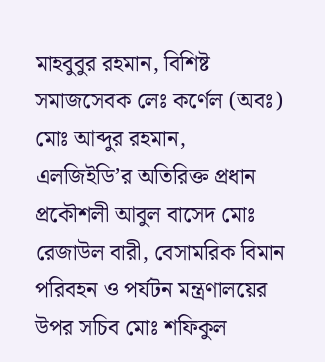মাহবুবুর রহমান, বিশিষ্ট সমাজসেবক লেঃ কর্ণেল (অবঃ) মোঃ আব্দুর রহমান, এলজিইডি’র অতিরিক্ত প্রধান প্রকৌশলী আবুল বাসেদ মোঃ রেজাউল বারী, বেসামরিক বিমান পরিবহন ও পর্যটন মন্ত্রণালয়ের উপর সচিব মোঃ শফিকুল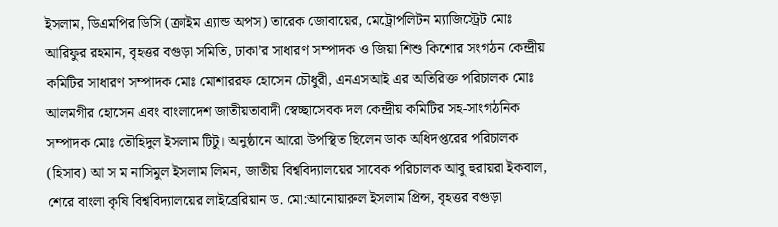ইসলাম, ডিএমপির ডিসি (ক্রাইম এ্যান্ড অপস) তারেক জোবায়ের, মেট্রোপলিটন ম্যাজিস্ট্রেট মোঃ আরিফুর রহমান, বৃহত্তর বগুড়া সমিতি, ঢাকা’র সাধারণ সম্পাদক ও জিয়া শিশু কিশোর সংগঠন কেন্দ্রীয় কমিটির সাধারণ সম্পাদক মোঃ মোশাররফ হোসেন চৌধুরী, এনএসআই এর অতিরিক্ত পরিচালক মোঃ আলমগীর হোসেন এবং বাংলাদেশ জাতীয়তাবাদী স্বেচ্ছাসেবক দল কেন্দ্রীয় কমিটির সহ-সাংগঠনিক সম্পাদক মোঃ তৌহিদুল ইসলাম টিটু। অনুষ্ঠানে আরো উপস্থিত ছিলেন ডাক অধিদপ্তরের পরিচালক (হিসাব) আ স ম নাসিমুল ইসলাম লিমন, জাতীয় বিশ্ববিদ্যালয়ের সাবেক পরিচালক আবু হুরায়রা ইকবাল, শেরে বাংলা কৃষি বিশ্ববিদ্যালয়ের লাইব্রেরিয়ান ড. মো:আনোয়ারুল ইসলাম প্রিন্স, বৃহত্তর বগুড়া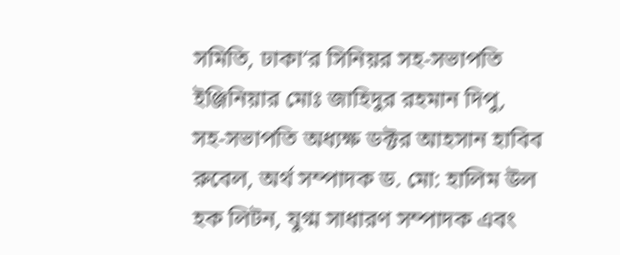সমিতি, ঢাকা’র সিনিয়র সহ-সভাপতি ইঞ্জিনিয়ার মোঃ জাহিদুর রহমান দিপু, সহ-সভাপতি অধ্যক্ষ ডক্টর আহসান হাবিব রুবেল, অর্থ সম্পাদক ড. মো: হালিম উল হক লিটন, যুগ্ম সাধারণ সম্পাদক এবং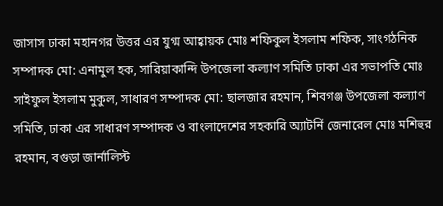জাসাস ঢাকা মহানগর উত্তর এর যুগ্ম আহ্বায়ক মোঃ শফিকুল ইসলাম শফিক, সাংগঠনিক সম্পাদক মো: এনামুল হক, সারিয়াকান্দি উপজেলা কল্যাণ সমিতি ঢাকা এর সভাপতি মোঃ সাইফুল ইসলাম মুকুল, সাধারণ সম্পাদক মো: ছালজার রহমান, শিবগঞ্জ উপজেলা কল্যাণ সমিতি, ঢাকা এর সাধারণ সম্পাদক ও বাংলাদেশের সহকারি অ্যাটর্নি জেনারেল মোঃ মশিহুর রহমান, বগুড়া জার্নালিস্ট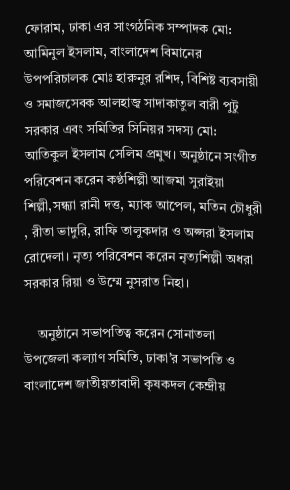ফোরাম, ঢাকা এর সাংগঠনিক সম্পাদক মো: আমিনুল ইসলাম, বাংলাদেশ বিমানের উপপরিচালক মোঃ হারুনুর রশিদ, বিশিষ্ট ব্যবসায়ী ও সমাজসেবক আলহাজ্ব সাদাকাতুল বারী পুটু সরকার এবং সমিতির সিনিয়র সদস্য মো: আতিকুল ইসলাম সেলিম প্রমুখ। অনুষ্ঠানে সংগীত পরিবেশন করেন কণ্ঠশিল্পী আজমা সুরাইয়া শিল্পী,সন্ধ্যা রানী দত্ত, ম্যাক আপেল, মতিন চৌধুরী , রীতা ভাদুরি, রাফি তালুকদার ও অপ্সরা ইসলাম রোদেলা। নৃত্য পরিবেশন করেন নৃত্যশিল্পী অধরা সরকার রিয়া ও উম্মে নুসরাত নিহা।

    অনুষ্ঠানে সভাপতিত্ব করেন সোনাতলা উপজেলা কল্যাণ সমিতি, ঢাকা’র সভাপতি ও বাংলাদেশ জাতীয়তাবাদী কৃষকদল কেন্দ্রীয়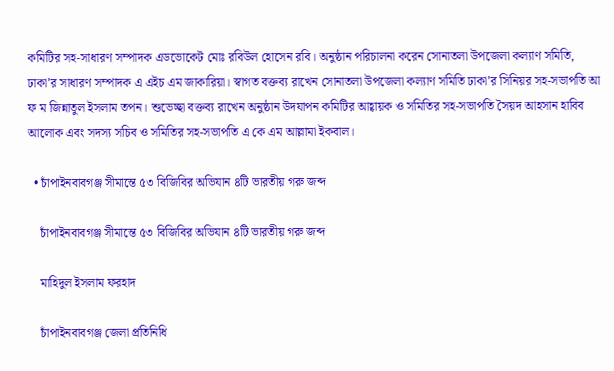কমিটির সহ-সাধারণ সম্পাদক এডভোকেট মোঃ রবিউল হোসেন রবি। অনুষ্ঠান পরিচালনা করেন সোনাতলা উপজেলা কল্যাণ সমিতি, ঢাকা’র সাধারণ সম্পাদক এ এইচ এম জাকারিয়া। স্বাগত বক্তব্য রাখেন সোনাতলা উপজেলা কল্যাণ সমিতি ঢাকা’র সিনিয়র সহ-সভাপতি আ ফ ম জিন্নাতুল ইসলাম তপন। শুভেচ্ছা বক্তব্য রাখেন অনুষ্ঠান উদযাপন কমিটির আহ্বায়ক ও সমিতির সহ-সভাপতি সৈয়দ আহসান হাবিব আলোক এবং সদস্য সচিব ও সমিতির সহ-সভাপতি এ কে এম আল্লামা ইকবাল।

  • চাঁপাইনবাবগঞ্জ সীমান্তে ৫৩ বিজিবির অভিযান ৪টি ভারতীয় গরু জব্দ

    চাঁপাইনবাবগঞ্জ সীমান্তে ৫৩ বিজিবির অভিযান ৪টি ভারতীয় গরু জব্দ

    মাহিদুল ইসলাম ফরহাদ

    চাঁপাইনবাবগঞ্জ জেলা প্রতিনিধি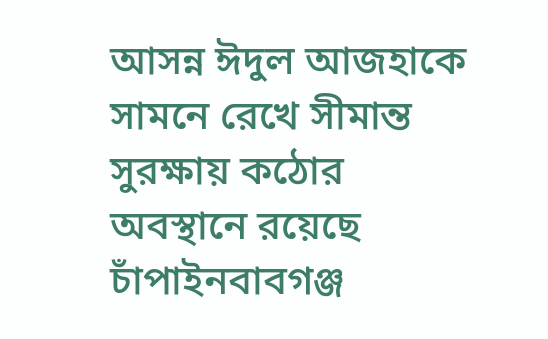আসন্ন ঈদুল আজহাকে সামনে রেখে সীমান্ত সুরক্ষায় কঠোর অবস্থানে রয়েছে চাঁপাইনবাবগঞ্জ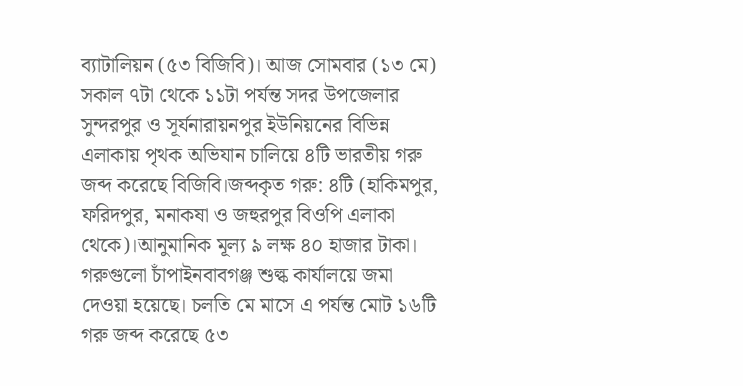ব্যাটালিয়ন (৫৩ বিজিবি)। আজ সোমবার (১৩ মে) সকাল ৭টা থেকে ১১টা পর্যন্ত সদর উপজেলার সুন্দরপুর ও সূর্যনারায়নপুর ইউনিয়নের বিভিন্ন এলাকায় পৃথক অভিযান চালিয়ে ৪টি ভারতীয় গরু জব্দ করেছে বিজিবি।জব্দকৃত গরু: ৪টি (হাকিমপুর, ফরিদপুর, মনাকষা ও জহুরপুর বিওপি এলাকা থেকে)।আনুমানিক মূল্য ৯ লক্ষ ৪০ হাজার টাকা। গরুগুলো চাঁপাইনবাবগঞ্জ শুল্ক কার্যালয়ে জমা দেওয়া হয়েছে। চলতি মে মাসে এ পর্যন্ত মোট ১৬টি গরু জব্দ করেছে ৫৩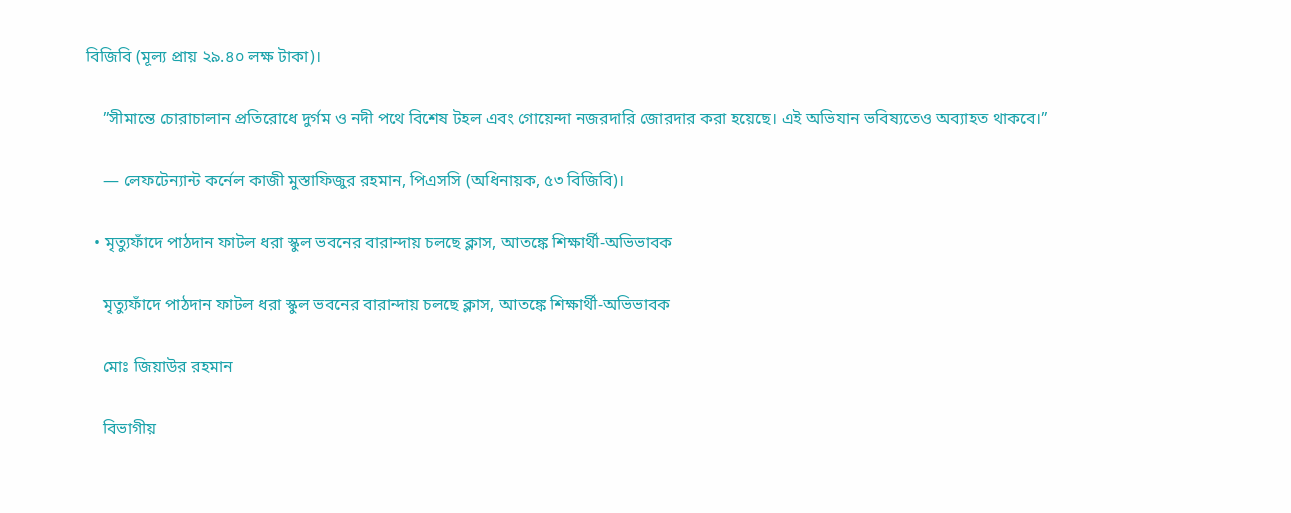বিজিবি (মূল্য প্রায় ২৯.৪০ লক্ষ টাকা)।

    ”সীমান্তে চোরাচালান প্রতিরোধে দুর্গম ও নদী পথে বিশেষ টহল এবং গোয়েন্দা নজরদারি জোরদার করা হয়েছে। এই অভিযান ভবিষ্যতেও অব্যাহত থাকবে।”

    — লেফটেন্যান্ট কর্নেল কাজী মুস্তাফিজুর রহমান, পিএসসি (অধিনায়ক, ৫৩ বিজিবি)।

  • মৃত্যুফাঁদে পাঠদান ফাটল ধরা স্কুল ভবনের বারান্দায় চলছে ক্লাস, আতঙ্কে শিক্ষার্থী-অভিভাবক

    মৃত্যুফাঁদে পাঠদান ফাটল ধরা স্কুল ভবনের বারান্দায় চলছে ক্লাস, আতঙ্কে শিক্ষার্থী-অভিভাবক

    মোঃ জিয়াউর রহমান

    বিভাগীয়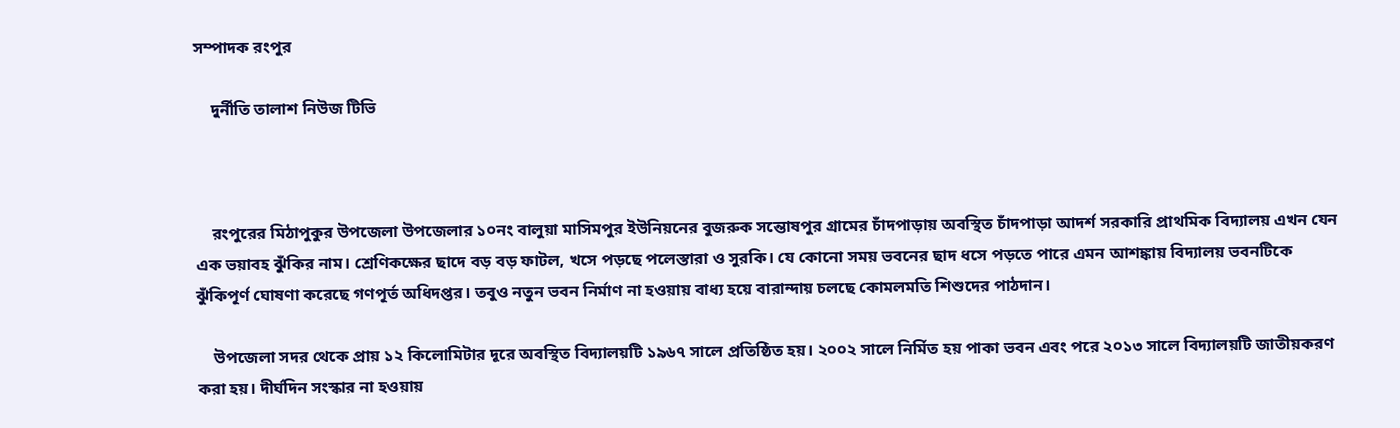সম্পাদক রংপুর

    দুর্নীতি তালাশ নিউজ টিভি



    রংপুরের মিঠাপুকুর উপজেলা উপজেলার ১০নং বালুয়া মাসিমপুর ইউনিয়নের বুজরুক সন্তোষপুর গ্রামের চাঁদপাড়ায় অবস্থিত চাঁদপাড়া আদর্শ সরকারি প্রাথমিক বিদ্যালয় এখন যেন এক ভয়াবহ ঝুঁকির নাম। শ্রেণিকক্ষের ছাদে বড় বড় ফাটল, খসে পড়ছে পলেস্তারা ও সুরকি। যে কোনো সময় ভবনের ছাদ ধসে পড়তে পারে এমন আশঙ্কায় বিদ্যালয় ভবনটিকে ঝুঁকিপূর্ণ ঘোষণা করেছে গণপূর্ত অধিদপ্তর। তবুও নতুন ভবন নির্মাণ না হওয়ায় বাধ্য হয়ে বারান্দায় চলছে কোমলমতি শিশুদের পাঠদান।

    উপজেলা সদর থেকে প্রায় ১২ কিলোমিটার দূরে অবস্থিত বিদ্যালয়টি ১৯৬৭ সালে প্রতিষ্ঠিত হয়। ২০০২ সালে নির্মিত হয় পাকা ভবন এবং পরে ২০১৩ সালে বিদ্যালয়টি জাতীয়করণ করা হয়। দীর্ঘদিন সংস্কার না হওয়ায়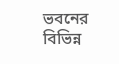ভবনের বিভিন্ন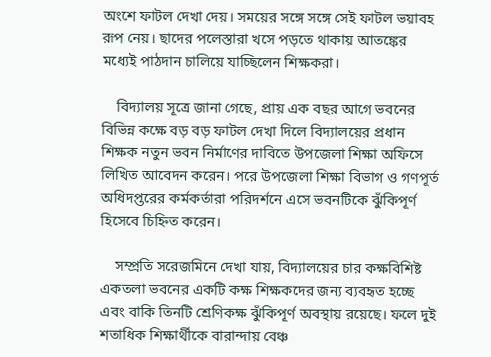অংশে ফাটল দেখা দেয়। সময়ের সঙ্গে সঙ্গে সেই ফাটল ভয়াবহ রূপ নেয়। ছাদের পলেস্তারা খসে পড়তে থাকায় আতঙ্কের মধ্যেই পাঠদান চালিয়ে যাচ্ছিলেন শিক্ষকরা।

    বিদ্যালয় সূত্রে জানা গেছে, প্রায় এক বছর আগে ভবনের বিভিন্ন কক্ষে বড় বড় ফাটল দেখা দিলে বিদ্যালয়ের প্রধান শিক্ষক নতুন ভবন নির্মাণের দাবিতে উপজেলা শিক্ষা অফিসে লিখিত আবেদন করেন। পরে উপজেলা শিক্ষা বিভাগ ও গণপূর্ত অধিদপ্তরের কর্মকর্তারা পরিদর্শনে এসে ভবনটিকে ঝুঁকিপূর্ণ হিসেবে চিহ্নিত করেন।

    সম্প্রতি সরেজমিনে দেখা যায়, বিদ্যালয়ের চার কক্ষবিশিষ্ট একতলা ভবনের একটি কক্ষ শিক্ষকদের জন্য ব্যবহৃত হচ্ছে এবং বাকি তিনটি শ্রেণিকক্ষ ঝুঁকিপূর্ণ অবস্থায় রয়েছে। ফলে দুই শতাধিক শিক্ষার্থীকে বারান্দায় বেঞ্চ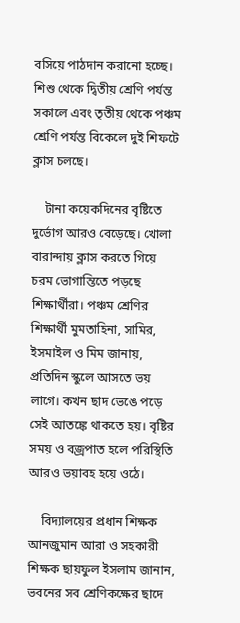বসিয়ে পাঠদান করানো হচ্ছে। শিশু থেকে দ্বিতীয় শ্রেণি পর্যন্ত সকালে এবং তৃতীয় থেকে পঞ্চম শ্রেণি পর্যন্ত বিকেলে দুই শিফটে ক্লাস চলছে।

    টানা কয়েকদিনের বৃষ্টিতে দুর্ভোগ আরও বেড়েছে। খোলা বারান্দায় ক্লাস করতে গিয়ে চরম ভোগান্তিতে পড়ছে শিক্ষার্থীরা। পঞ্চম শ্রেণির শিক্ষার্থী মুমতাহিনা, সামির, ইসমাইল ও মিম জানায়, প্রতিদিন স্কুলে আসতে ভয় লাগে। কখন ছাদ ভেঙে পড়ে সেই আতঙ্কে থাকতে হয়। বৃষ্টির সময় ও বজ্রপাত হলে পরিস্থিতি আরও ভয়াবহ হয়ে ওঠে।

    বিদ্যালয়ের প্রধান শিক্ষক আনজুমান আরা ও সহকারী শিক্ষক ছায়ফুল ইসলাম জানান, ভবনের সব শ্রেণিকক্ষের ছাদে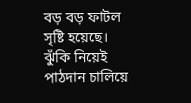বড় বড় ফাটল সৃষ্টি হয়েছে। ঝুঁকি নিয়েই পাঠদান চালিয়ে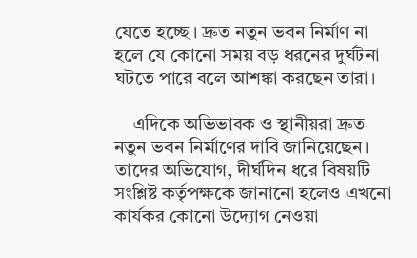যেতে হচ্ছে। দ্রুত নতুন ভবন নির্মাণ না হলে যে কোনো সময় বড় ধরনের দুর্ঘটনা ঘটতে পারে বলে আশঙ্কা করছেন তারা।

    এদিকে অভিভাবক ও স্থানীয়রা দ্রুত নতুন ভবন নির্মাণের দাবি জানিয়েছেন। তাদের অভিযোগ, দীর্ঘদিন ধরে বিষয়টি সংশ্লিষ্ট কর্তৃপক্ষকে জানানো হলেও এখনো কার্যকর কোনো উদ্যোগ নেওয়া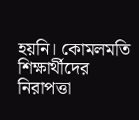হয়নি। কোমলমতি শিক্ষার্থীদের নিরাপত্তা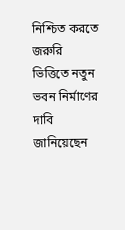নিশ্চিত করতে জরুরি ভিত্তিতে নতুন ভবন নির্মাণের দাবি জানিয়েছেন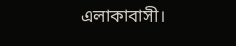এলাকাবাসী।